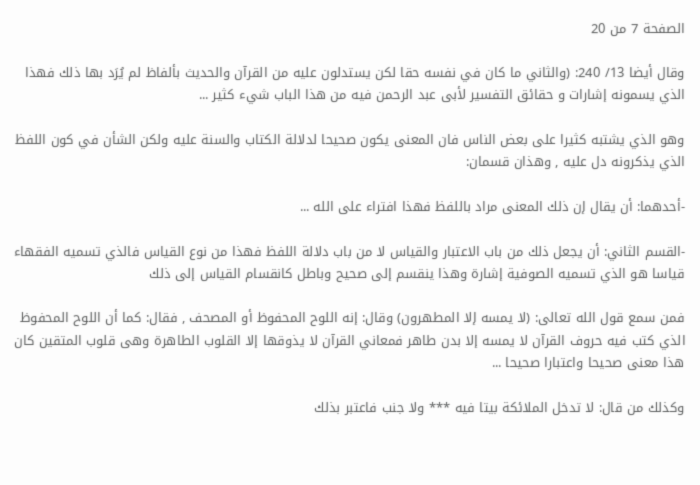الصفحة 7 من 20

وقال أيضا 13/ 240: (والثاني ما كان في نفسه حقا لكن يستدلون عليه من القرآن والحديث بألفاظ لم يُرَد بها ذلك فهذا الذي يسمونه إشارات و حقائق التفسير لأبى عبد الرحمن فيه من هذا الباب شيء كثير ...

وهو الذي يشتبه كثيرا على بعض الناس فان المعنى يكون صحيحا لدلالة الكتاب والسنة عليه ولكن الشأن في كون اللفظ الذي يذكرونه دل عليه , وهذان قسمان:

-أحدهما: أن يقال إن ذلك المعنى مراد باللفظ فهذا افتراء على الله ...

-القسم الثاني: أن يجعل ذلك من باب الاعتبار والقياس لا من باب دلالة اللفظ فهذا من نوع القياس فالذي تسميه الفقهاء قياسا هو الذي تسميه الصوفية إشارة وهذا ينقسم إلى صحيح وباطل كانقسام القياس إلى ذلك

فمن سمع قول الله تعالى: (لا يمسه إلا المطهرون) وقال: إنه اللوح المحفوظ أو المصحف , فقال: كما أن اللوح المحفوظ الذي كتب فيه حروف القرآن لا يمسه إلا بدن طاهر فمعاني القرآن لا يذوقها إلا القلوب الطاهرة وهى قلوب المتقين كان هذا معنى صحيحا واعتبارا صحيحا ...

وكذلك من قال: لا تدخل الملائكة بيتا فيه *** ولا جنب فاعتبر بذلك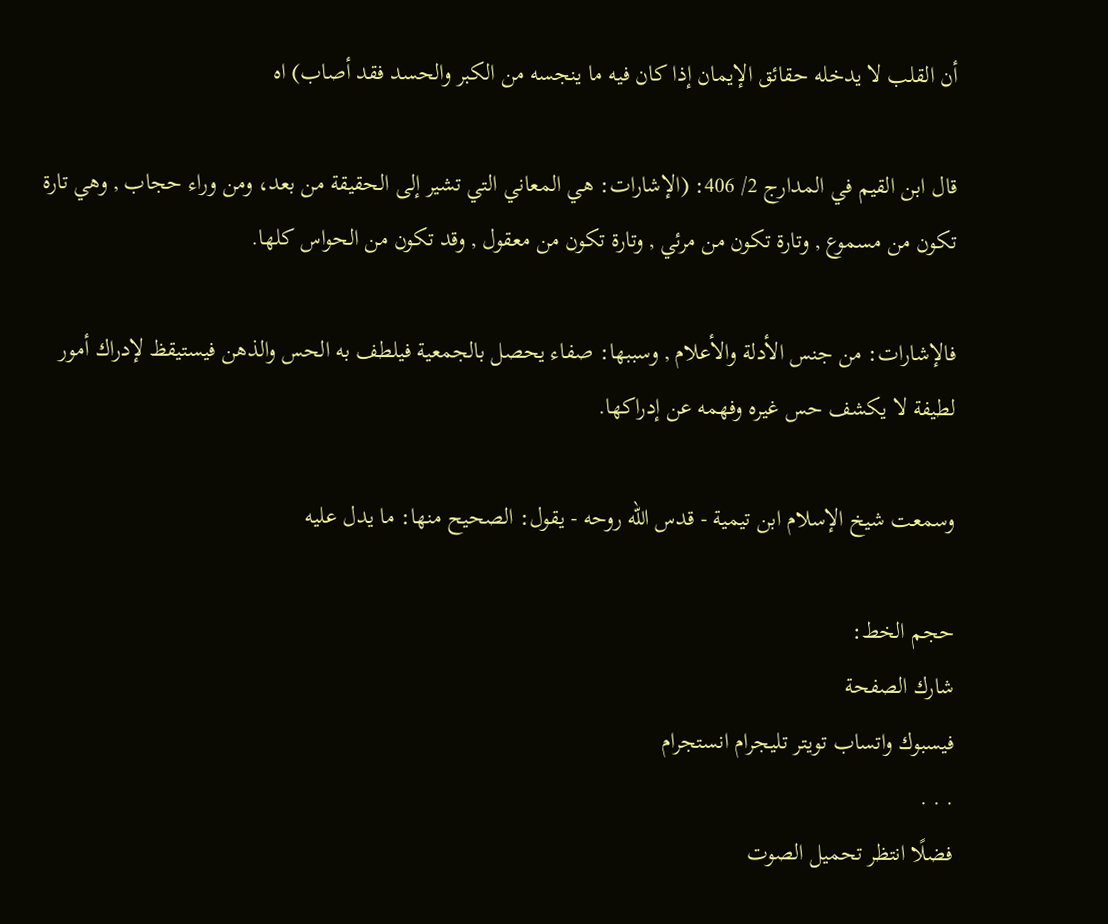أن القلب لا يدخله حقائق الإيمان إذا كان فيه ما ينجسه من الكبر والحسد فقد أصاب) اه

قال ابن القيم في المدارج 2/ 406: (الإشارات: هي المعاني التي تشير إلى الحقيقة من بعد، ومن وراء حجاب , وهي تارة تكون من مسموع , وتارة تكون من مرئي , وتارة تكون من معقول , وقد تكون من الحواس كلها.

فالإشارات: من جنس الأدلة والأعلام , وسببها: صفاء يحصل بالجمعية فيلطف به الحس والذهن فيستيقظ لإدراك أمور لطيفة لا يكشف حس غيره وفهمه عن إدراكها.

وسمعت شيخ الإسلام ابن تيمية - قدس الله روحه - يقول: الصحيح منها: ما يدل عليه

حجم الخط:
شارك الصفحة
فيسبوك واتساب تويتر تليجرام انستجرام
. . .
فضلًا انتظر تحميل الصوت